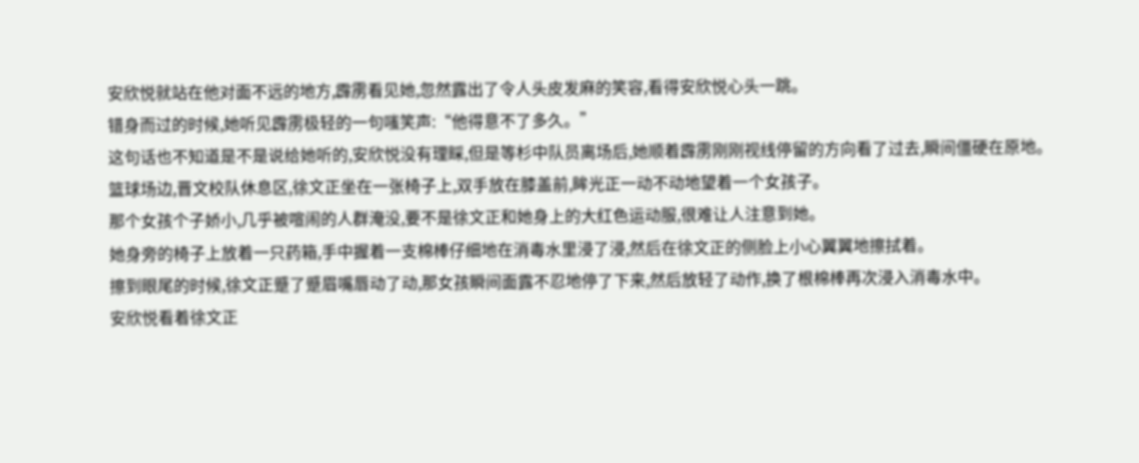安欣悦就站在他对面不远的地方,霹雳看见她,忽然露出了令人头皮发麻的笑容,看得安欣悦心头一跳。
错身而过的时候,她听见霹雳极轻的一句嗤笑声:“他得意不了多久。”
这句话也不知道是不是说给她听的,安欣悦没有理睬,但是等杉中队员离场后,她顺着霹雳刚刚视线停留的方向看了过去,瞬间僵硬在原地。
篮球场边,晋文校队休息区,徐文正坐在一张椅子上,双手放在膝盖前,眸光正一动不动地望着一个女孩子。
那个女孩个子娇小,几乎被喧闹的人群淹没,要不是徐文正和她身上的大红色运动服,很难让人注意到她。
她身旁的椅子上放着一只药箱,手中握着一支棉棒仔细地在消毒水里浸了浸,然后在徐文正的侧脸上小心翼翼地擦拭着。
擦到眼尾的时候,徐文正蹙了蹙眉嘴唇动了动,那女孩瞬间面露不忍地停了下来,然后放轻了动作,换了根棉棒再次浸入消毒水中。
安欣悦看着徐文正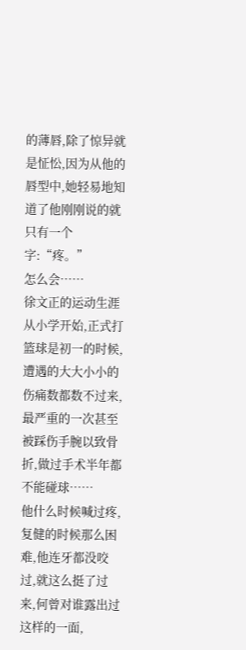的薄唇,除了惊异就是怔忪,因为从他的唇型中,她轻易地知道了他刚刚说的就只有一个字:“疼。”
怎么会……
徐文正的运动生涯从小学开始,正式打篮球是初一的时候,遭遇的大大小小的伤痛数都数不过来,最严重的一次甚至被踩伤手腕以致骨折,做过手术半年都不能碰球……
他什么时候喊过疼,复健的时候那么困难,他连牙都没咬过,就这么挺了过来,何曾对谁露出过这样的一面,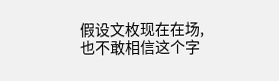假设文枚现在在场,也不敢相信这个字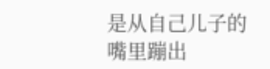是从自己儿子的嘴里蹦出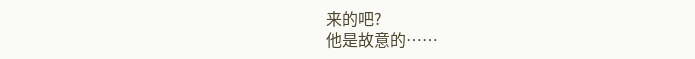来的吧?
他是故意的……